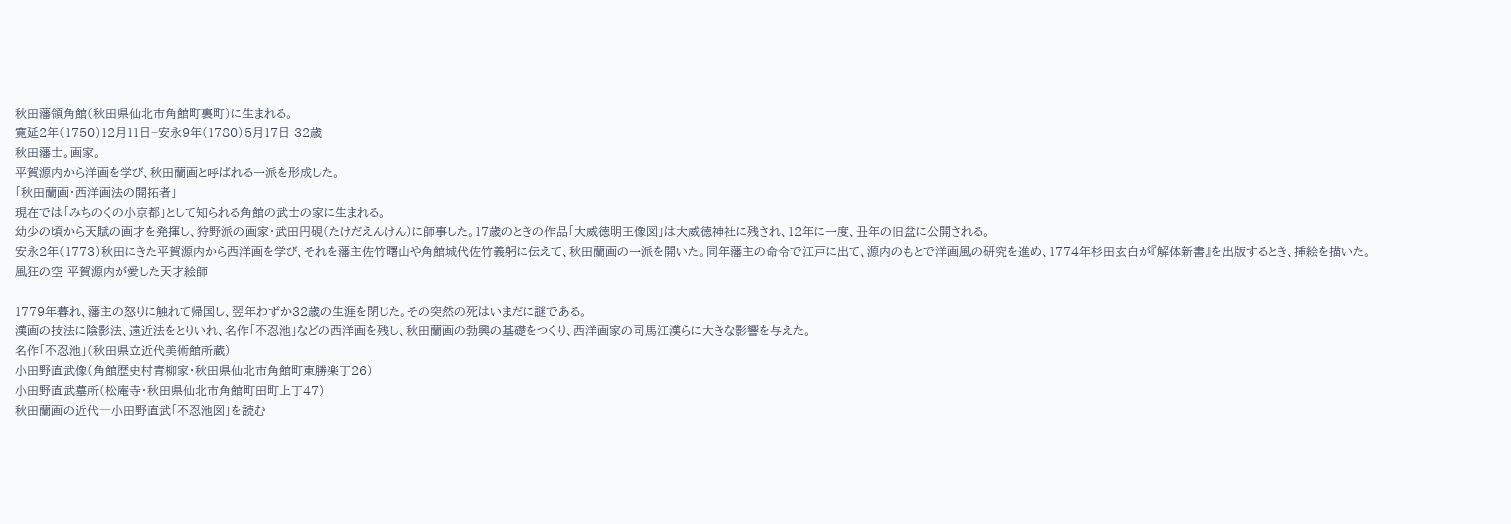秋田藩領角館(秋田県仙北市角館町裏町)に生まれる。
寛延2年(1750)12月11日−安永9年(1780)5月17日 32歳
秋田藩士。画家。
平賀源内から洋画を学び、秋田蘭画と呼ばれる一派を形成した。
「秋田蘭画・西洋画法の開拓者」
現在では「みちのくの小京都」として知られる角館の武士の家に生まれる。
幼少の頃から天賦の画才を発揮し、狩野派の画家・武田円硯(たけだえんけん)に師事した。17歳のときの作品「大威徳明王像図」は大威徳神社に残され、12年に一度、丑年の旧盆に公開される。
安永2年(1773)秋田にきた平賀源内から西洋画を学び、それを藩主佐竹曙山や角館城代佐竹義躬に伝えて、秋田蘭画の一派を開いた。同年藩主の命令で江戸に出て、源内のもとで洋画風の研究を進め、1774年杉田玄白が『解体新書』を出版するとき、挿絵を描いた。
風狂の空 平賀源内が愛した天才絵師

1779年暮れ、藩主の怒りに触れて帰国し、翌年わずか32歳の生涯を閉じた。その突然の死はいまだに謎である。
漢画の技法に陰影法、遠近法をとりいれ、名作「不忍池」などの西洋画を残し、秋田蘭画の勃興の基礎をつくり、西洋画家の司馬江漢らに大きな影響を与えた。
名作「不忍池」(秋田県立近代美術館所蔵)
小田野直武像(角館歴史村青柳家・秋田県仙北市角館町東勝楽丁26)
小田野直武墓所(松庵寺・秋田県仙北市角館町田町上丁47)
秋田蘭画の近代―小田野直武「不忍池図」を読む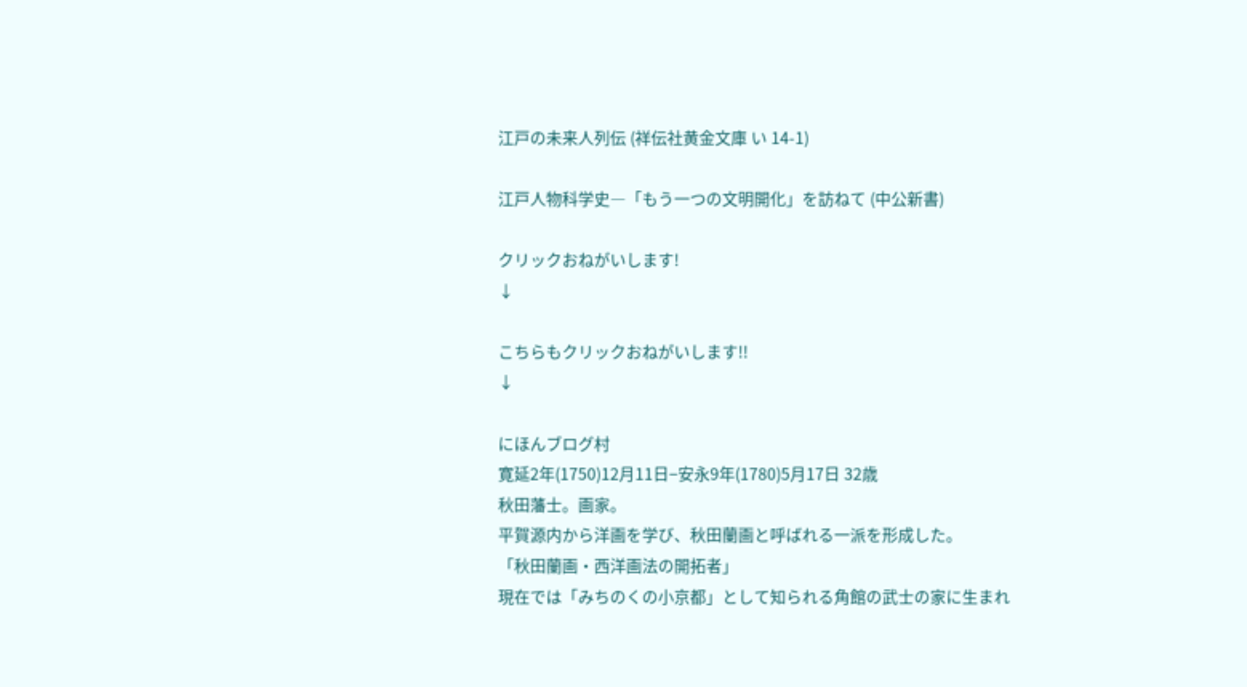江戸の未来人列伝 (祥伝社黄金文庫 い 14-1)

江戸人物科学史―「もう一つの文明開化」を訪ねて (中公新書)

クリックおねがいします!
↓

こちらもクリックおねがいします!!
↓

にほんブログ村
寛延2年(1750)12月11日−安永9年(1780)5月17日 32歳
秋田藩士。画家。
平賀源内から洋画を学び、秋田蘭画と呼ばれる一派を形成した。
「秋田蘭画・西洋画法の開拓者」
現在では「みちのくの小京都」として知られる角館の武士の家に生まれ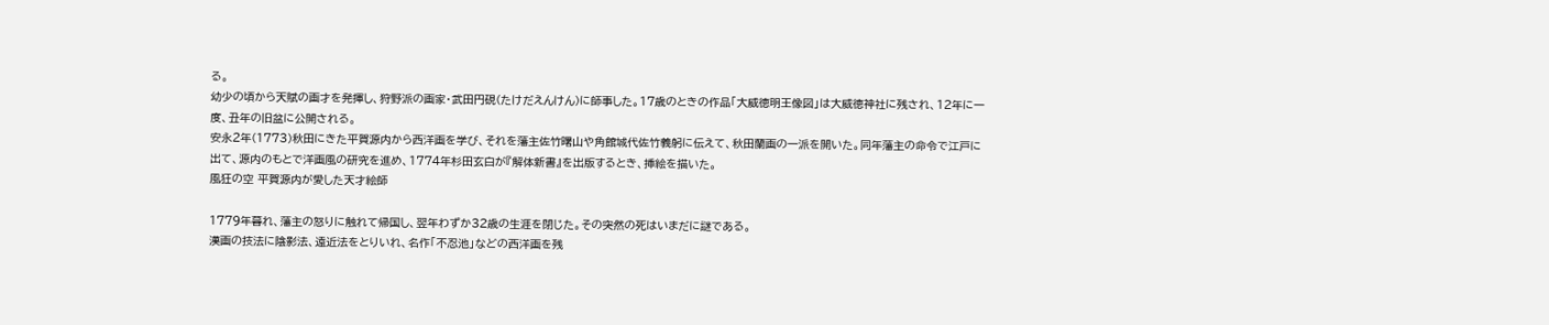る。
幼少の頃から天賦の画才を発揮し、狩野派の画家・武田円硯(たけだえんけん)に師事した。17歳のときの作品「大威徳明王像図」は大威徳神社に残され、12年に一度、丑年の旧盆に公開される。
安永2年(1773)秋田にきた平賀源内から西洋画を学び、それを藩主佐竹曙山や角館城代佐竹義躬に伝えて、秋田蘭画の一派を開いた。同年藩主の命令で江戸に出て、源内のもとで洋画風の研究を進め、1774年杉田玄白が『解体新書』を出版するとき、挿絵を描いた。
風狂の空 平賀源内が愛した天才絵師

1779年暮れ、藩主の怒りに触れて帰国し、翌年わずか32歳の生涯を閉じた。その突然の死はいまだに謎である。
漢画の技法に陰影法、遠近法をとりいれ、名作「不忍池」などの西洋画を残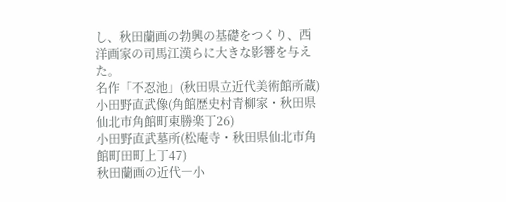し、秋田蘭画の勃興の基礎をつくり、西洋画家の司馬江漢らに大きな影響を与えた。
名作「不忍池」(秋田県立近代美術館所蔵)
小田野直武像(角館歴史村青柳家・秋田県仙北市角館町東勝楽丁26)
小田野直武墓所(松庵寺・秋田県仙北市角館町田町上丁47)
秋田蘭画の近代―小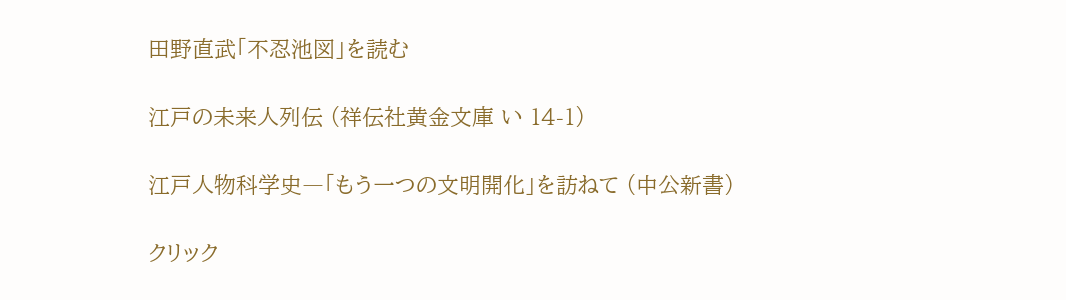田野直武「不忍池図」を読む

江戸の未来人列伝 (祥伝社黄金文庫 い 14-1)

江戸人物科学史―「もう一つの文明開化」を訪ねて (中公新書)

クリック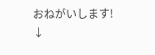おねがいします!
↓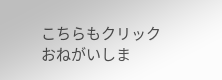こちらもクリックおねがいしま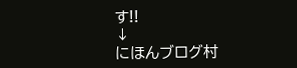す!!
↓
にほんブログ村